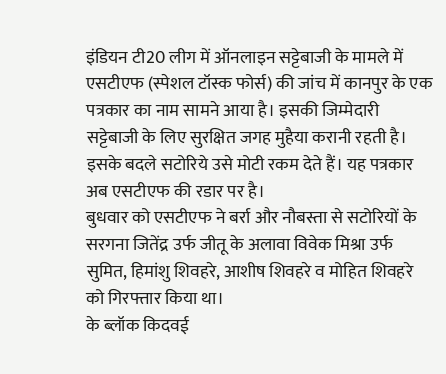इंडियन टी20 लीग में ऑनलाइन सट्टेबाजी के मामले में एसटीएफ (स्पेशल टॉस्क फोर्स) की जांच में कानपुर के एक पत्रकार का नाम सामने आया है। इसकी जिम्मेदारी सट्टेबाजी के लिए सुरक्षित जगह मुहैया करानी रहती है। इसके बदले सटोरिये उसे मोटी रकम देते हैं। यह पत्रकार अब एसटीएफ की रडार पर है।
बुधवार को एसटीएफ ने बर्रा और नौबस्ता से सटोरियों के सरगना जितेंद्र उर्फ जीतू के अलावा विवेक मिश्रा उर्फ सुमित, हिमांशु शिवहरे, आशीष शिवहरे व मोहित शिवहरे को गिरफ्तार किया था।
के ब्लॉक किदवई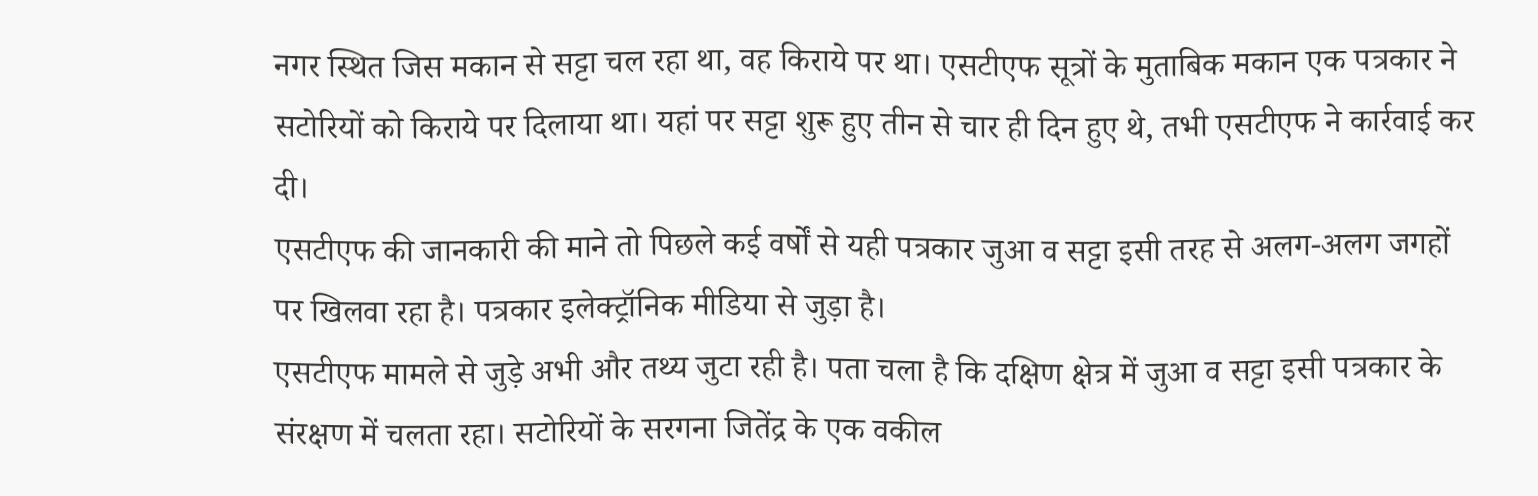नगर स्थित जिस मकान से सट्टा चल रहा था, वह किराये पर था। एसटीएफ सूत्रों के मुताबिक मकान एक पत्रकार ने सटोरियों को किराये पर दिलाया था। यहां पर सट्टा शुरू हुए तीन से चार ही दिन हुए थे, तभी एसटीएफ ने कार्रवाई कर दी।
एसटीएफ की जानकारी की माने तो पिछले कई वर्षों से यही पत्रकार जुआ व सट्टा इसी तरह से अलग-अलग जगहों पर खिलवा रहा है। पत्रकार इलेक्ट्रॉनिक मीडिया से जुड़ा है।
एसटीएफ मामले से जुड़े अभी और तथ्य जुटा रही है। पता चला है कि दक्षिण क्षेत्र में जुआ व सट्टा इसी पत्रकार के संरक्षण में चलता रहा। सटोरियों के सरगना जितेंद्र के एक वकील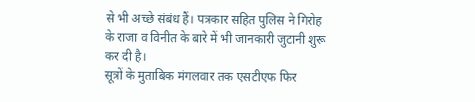से भी अच्छे संबंध हैं। पत्रकार सहित पुलिस ने गिरोह के राजा व विनीत के बारे में भी जानकारी जुटानी शुरू कर दी है।
सूत्रों के मुताबिक मंगलवार तक एसटीएफ फिर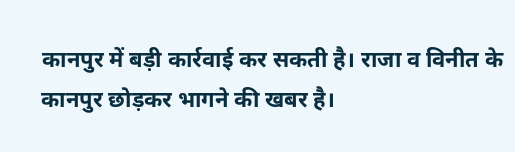कानपुर में बड़ी कार्रवाई कर सकती है। राजा व विनीत के कानपुर छोड़कर भागने की खबर है।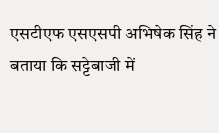एसटीएफ एसएसपी अभिषेक सिंह ने बताया कि सट्टेबाजी में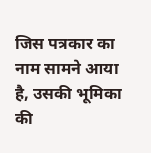जिस पत्रकार का नाम सामने आया है, उसकी भूमिका की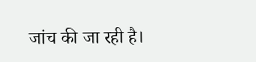जांच की जा रही है।